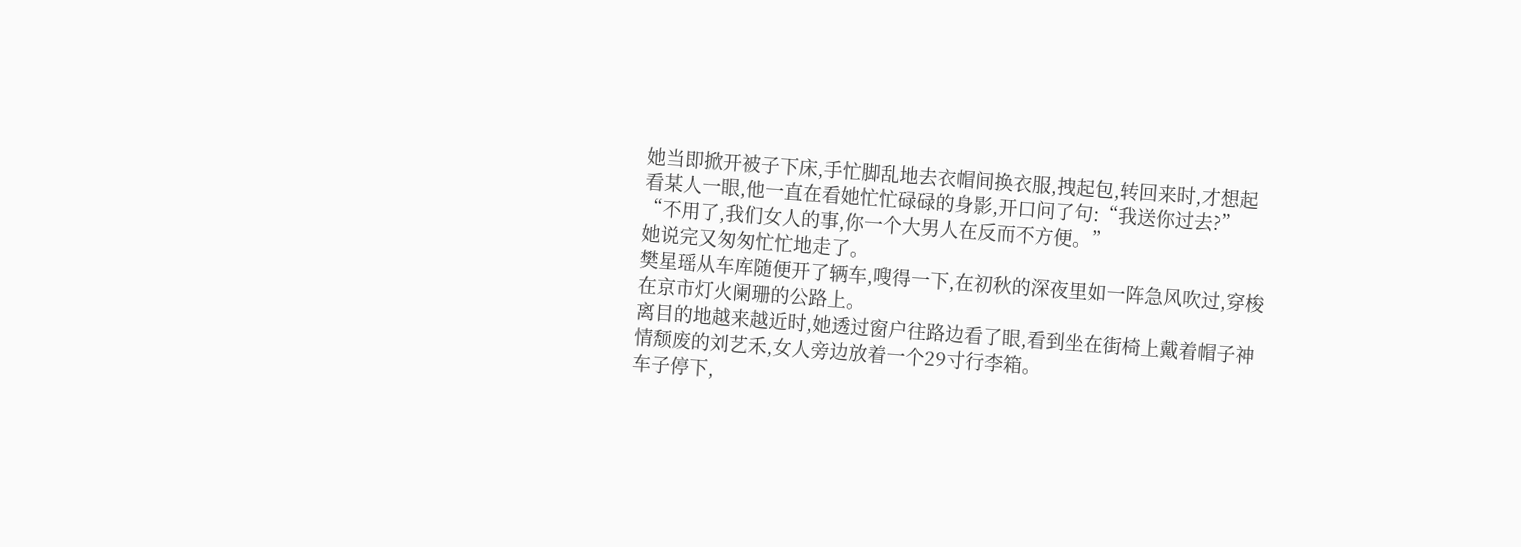她当即掀开被子下床,手忙脚乱地去衣帽间换衣服,拽起包,转回来时,才想起看某人一眼,他一直在看她忙忙碌碌的身影,开口问了句:“我送你过去?”
“不用了,我们女人的事,你一个大男人在反而不方便。”
她说完又匆匆忙忙地走了。
樊星瑶从车库随便开了辆车,嗖得一下,在初秋的深夜里如一阵急风吹过,穿梭在京市灯火阑珊的公路上。
离目的地越来越近时,她透过窗户往路边看了眼,看到坐在街椅上戴着帽子神情颓废的刘艺禾,女人旁边放着一个29寸行李箱。
车子停下,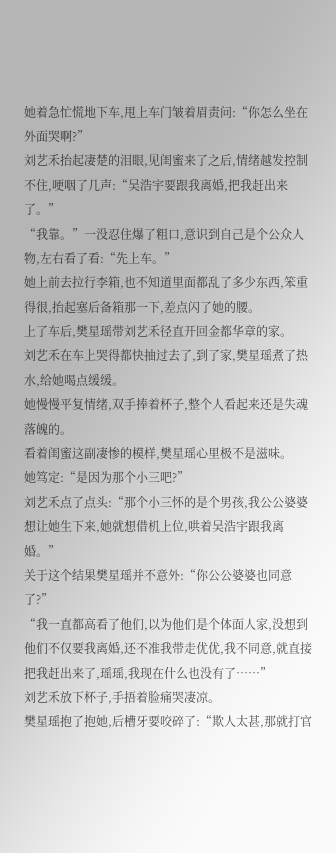她着急忙慌地下车,甩上车门皱着眉责问:“你怎么坐在外面哭啊?”
刘艺禾抬起凄楚的泪眼,见闺蜜来了之后,情绪越发控制不住,哽咽了几声:“吴浩宇要跟我离婚,把我赶出来了。”
“我靠。”一没忍住爆了粗口,意识到自己是个公众人物,左右看了看:“先上车。”
她上前去拉行李箱,也不知道里面都乱了多少东西,笨重得很,抬起塞后备箱那一下,差点闪了她的腰。
上了车后,樊星瑶带刘艺禾径直开回金都华章的家。
刘艺禾在车上哭得都快抽过去了,到了家,樊星瑶煮了热水,给她喝点缓缓。
她慢慢平复情绪,双手捧着杯子,整个人看起来还是失魂落魄的。
看着闺蜜这副凄惨的模样,樊星瑶心里极不是滋味。
她笃定:“是因为那个小三吧?”
刘艺禾点了点头:“那个小三怀的是个男孩,我公公婆婆想让她生下来,她就想借机上位,哄着吴浩宇跟我离婚。”
关于这个结果樊星瑶并不意外:“你公公婆婆也同意了?”
“我一直都高看了他们,以为他们是个体面人家,没想到他们不仅要我离婚,还不准我带走优优,我不同意,就直接把我赶出来了,瑶瑶,我现在什么也没有了……”
刘艺禾放下杯子,手捂着脸痛哭凄凉。
樊星瑶抱了抱她,后槽牙要咬碎了:“欺人太甚,那就打官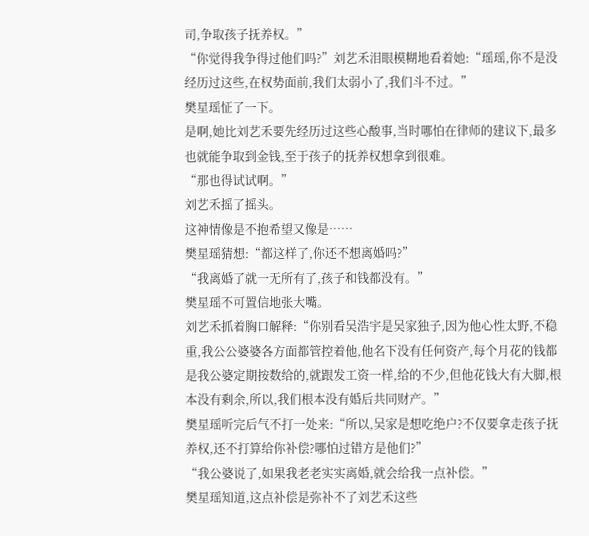司,争取孩子抚养权。”
“你觉得我争得过他们吗?”刘艺禾泪眼模糊地看着她:“瑶瑶,你不是没经历过这些,在权势面前,我们太弱小了,我们斗不过。”
樊星瑶怔了一下。
是啊,她比刘艺禾要先经历过这些心酸事,当时哪怕在律师的建议下,最多也就能争取到金钱,至于孩子的抚养权想拿到很难。
“那也得试试啊。”
刘艺禾摇了摇头。
这神情像是不抱希望又像是……
樊星瑶猜想:“都这样了,你还不想离婚吗?”
“我离婚了就一无所有了,孩子和钱都没有。”
樊星瑶不可置信地张大嘴。
刘艺禾抓着胸口解释:“你别看吴浩宇是吴家独子,因为他心性太野,不稳重,我公公婆婆各方面都管控着他,他名下没有任何资产,每个月花的钱都是我公婆定期按数给的,就跟发工资一样,给的不少,但他花钱大有大脚,根本没有剩余,所以,我们根本没有婚后共同财产。”
樊星瑶听完后气不打一处来:“所以,吴家是想吃绝户?不仅要拿走孩子抚养权,还不打算给你补偿?哪怕过错方是他们?”
“我公婆说了,如果我老老实实离婚,就会给我一点补偿。”
樊星瑶知道,这点补偿是弥补不了刘艺禾这些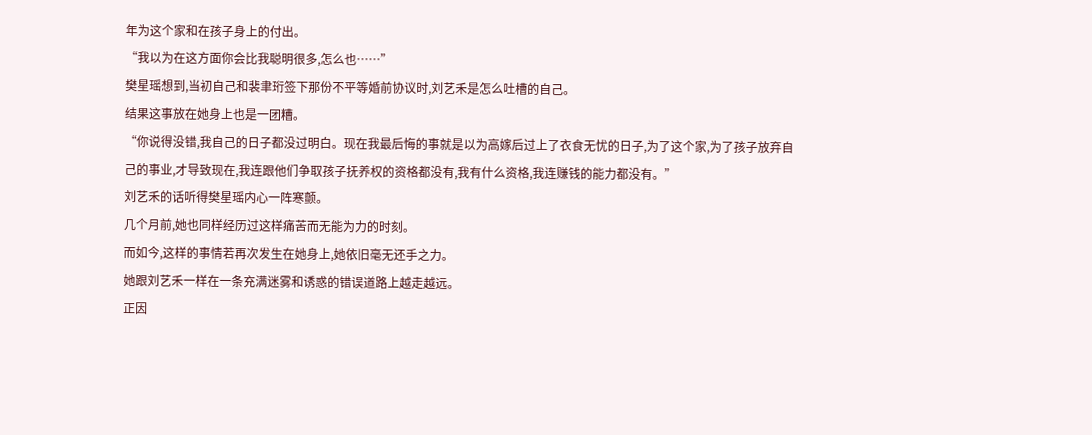年为这个家和在孩子身上的付出。
“我以为在这方面你会比我聪明很多,怎么也……”
樊星瑶想到,当初自己和裴聿珩签下那份不平等婚前协议时,刘艺禾是怎么吐槽的自己。
结果这事放在她身上也是一团糟。
“你说得没错,我自己的日子都没过明白。现在我最后悔的事就是以为高嫁后过上了衣食无忧的日子,为了这个家,为了孩子放弃自己的事业,才导致现在,我连跟他们争取孩子抚养权的资格都没有,我有什么资格,我连赚钱的能力都没有。”
刘艺禾的话听得樊星瑶内心一阵寒颤。
几个月前,她也同样经历过这样痛苦而无能为力的时刻。
而如今,这样的事情若再次发生在她身上,她依旧毫无还手之力。
她跟刘艺禾一样在一条充满迷雾和诱惑的错误道路上越走越远。
正因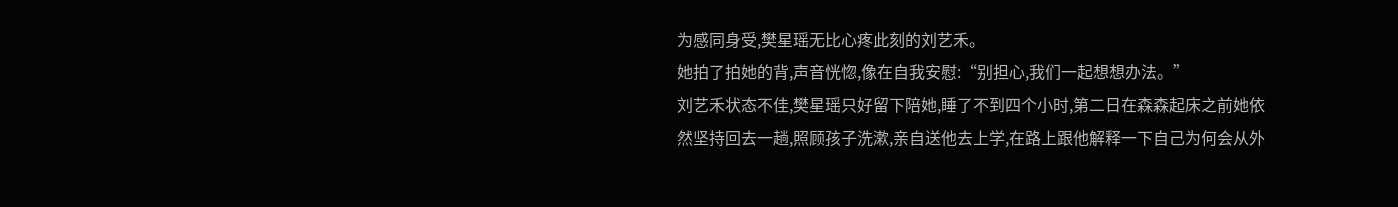为感同身受,樊星瑶无比心疼此刻的刘艺禾。
她拍了拍她的背,声音恍惚,像在自我安慰:“别担心,我们一起想想办法。”
刘艺禾状态不佳,樊星瑶只好留下陪她,睡了不到四个小时,第二日在森森起床之前她依然坚持回去一趟,照顾孩子洗漱,亲自送他去上学,在路上跟他解释一下自己为何会从外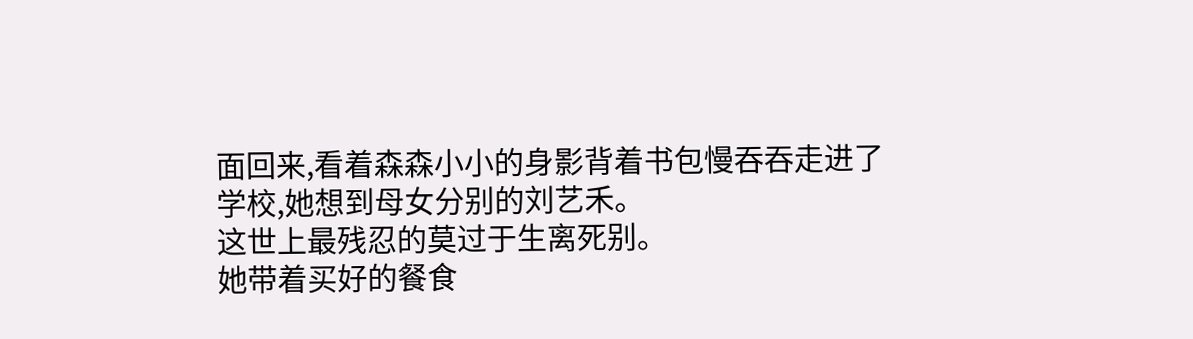面回来,看着森森小小的身影背着书包慢吞吞走进了学校,她想到母女分别的刘艺禾。
这世上最残忍的莫过于生离死别。
她带着买好的餐食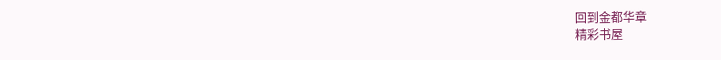回到金都华章
精彩书屋